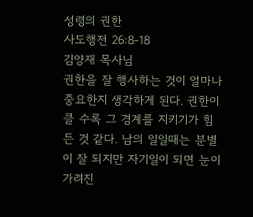성령의 권한
사도행전 26:8-18
김양재 목사님
권한을 잘 행사하는 것이 얼마나 중요한지 생각하게 된다. 권한이 클 수록 그 경계를 지키기가 힘든 것 같다. 남의 일일때는 분별이 잘 되지만 자기일이 되면 눈이 가려진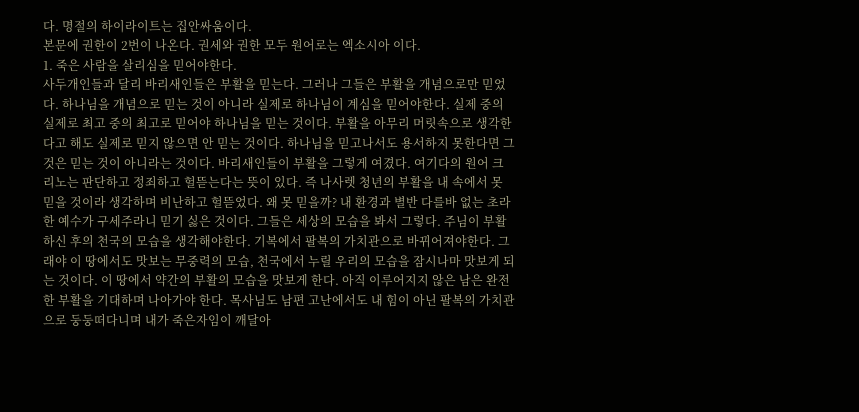다. 명절의 하이라이트는 집안싸움이다.
본문에 권한이 2번이 나온다. 권세와 권한 모두 원어로는 엑소시아 이다.
1. 죽은 사람을 살리심을 믿어야한다.
사두개인들과 달리 바리새인들은 부활을 믿는다. 그러나 그들은 부활을 개념으로만 믿었다. 하나님을 개념으로 믿는 것이 아니라 실제로 하나님이 계심을 믿어야한다. 실제 중의 실제로 최고 중의 최고로 믿어야 하나님을 믿는 것이다. 부활을 아무리 머릿속으로 생각한다고 해도 실제로 믿지 않으면 안 믿는 것이다. 하나님을 믿고나서도 용서하지 못한다면 그것은 믿는 것이 아니라는 것이다. 바리새인들이 부활을 그렇게 여겼다. 여기다의 원어 크리노는 판단하고 정죄하고 헐뜯는다는 뜻이 있다. 즉 나사렛 청년의 부활을 내 속에서 못 믿을 것이라 생각하며 비난하고 헐뜯었다. 왜 못 믿을까? 내 환경과 별반 다를바 없는 초라한 예수가 구세주라니 믿기 싫은 것이다. 그들은 세상의 모습을 봐서 그렇다. 주님이 부활하신 후의 천국의 모습을 생각해야한다. 기복에서 팔복의 가치관으로 바뀌어져야한다. 그래야 이 땅에서도 맛보는 무중력의 모습, 천국에서 누릴 우리의 모습을 잠시나마 맛보게 되는 것이다. 이 땅에서 약간의 부활의 모습을 맛보게 한다. 아직 이루어지지 않은 남은 완전한 부활을 기대하며 나아가야 한다. 목사님도 남편 고난에서도 내 힘이 아닌 팔복의 가치관으로 둥둥떠다니며 내가 죽은자임이 깨달아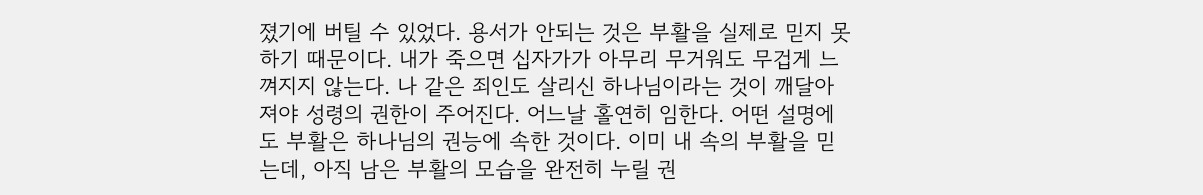졌기에 버틸 수 있었다. 용서가 안되는 것은 부활을 실제로 믿지 못하기 때문이다. 내가 죽으면 십자가가 아무리 무거워도 무겁게 느껴지지 않는다. 나 같은 죄인도 살리신 하나님이라는 것이 깨달아져야 성령의 권한이 주어진다. 어느날 홀연히 임한다. 어떤 설명에도 부활은 하나님의 권능에 속한 것이다. 이미 내 속의 부활을 믿는데, 아직 남은 부활의 모습을 완전히 누릴 권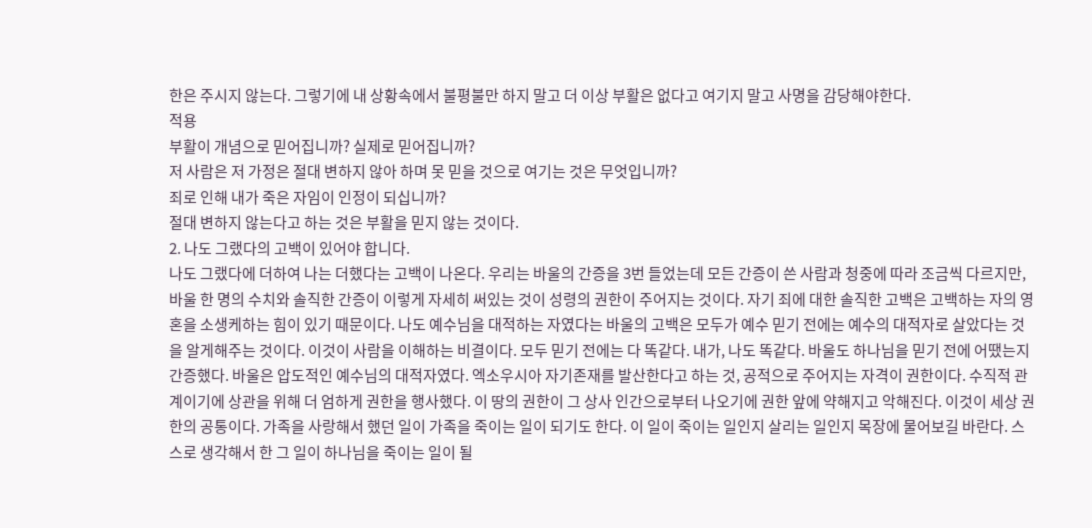한은 주시지 않는다. 그렇기에 내 상황속에서 불평불만 하지 말고 더 이상 부활은 없다고 여기지 말고 사명을 감당해야한다.
적용
부활이 개념으로 믿어집니까? 실제로 믿어집니까?
저 사람은 저 가정은 절대 변하지 않아 하며 못 믿을 것으로 여기는 것은 무엇입니까?
죄로 인해 내가 죽은 자임이 인정이 되십니까?
절대 변하지 않는다고 하는 것은 부활을 믿지 않는 것이다.
2. 나도 그랬다의 고백이 있어야 합니다.
나도 그랬다에 더하여 나는 더했다는 고백이 나온다. 우리는 바울의 간증을 3번 들었는데 모든 간증이 쓴 사람과 청중에 따라 조금씩 다르지만, 바울 한 명의 수치와 솔직한 간증이 이렇게 자세히 써있는 것이 성령의 권한이 주어지는 것이다. 자기 죄에 대한 솔직한 고백은 고백하는 자의 영혼을 소생케하는 힘이 있기 때문이다. 나도 예수님을 대적하는 자였다는 바울의 고백은 모두가 예수 믿기 전에는 예수의 대적자로 살았다는 것을 알게해주는 것이다. 이것이 사람을 이해하는 비결이다. 모두 믿기 전에는 다 똑같다. 내가, 나도 똑같다. 바울도 하나님을 믿기 전에 어땠는지 간증했다. 바울은 압도적인 예수님의 대적자였다. 엑소우시아 자기존재를 발산한다고 하는 것, 공적으로 주어지는 자격이 권한이다. 수직적 관계이기에 상관을 위해 더 엄하게 권한을 행사했다. 이 땅의 권한이 그 상사 인간으로부터 나오기에 권한 앞에 약해지고 악해진다. 이것이 세상 권한의 공통이다. 가족을 사랑해서 했던 일이 가족을 죽이는 일이 되기도 한다. 이 일이 죽이는 일인지 살리는 일인지 목장에 물어보길 바란다. 스스로 생각해서 한 그 일이 하나님을 죽이는 일이 될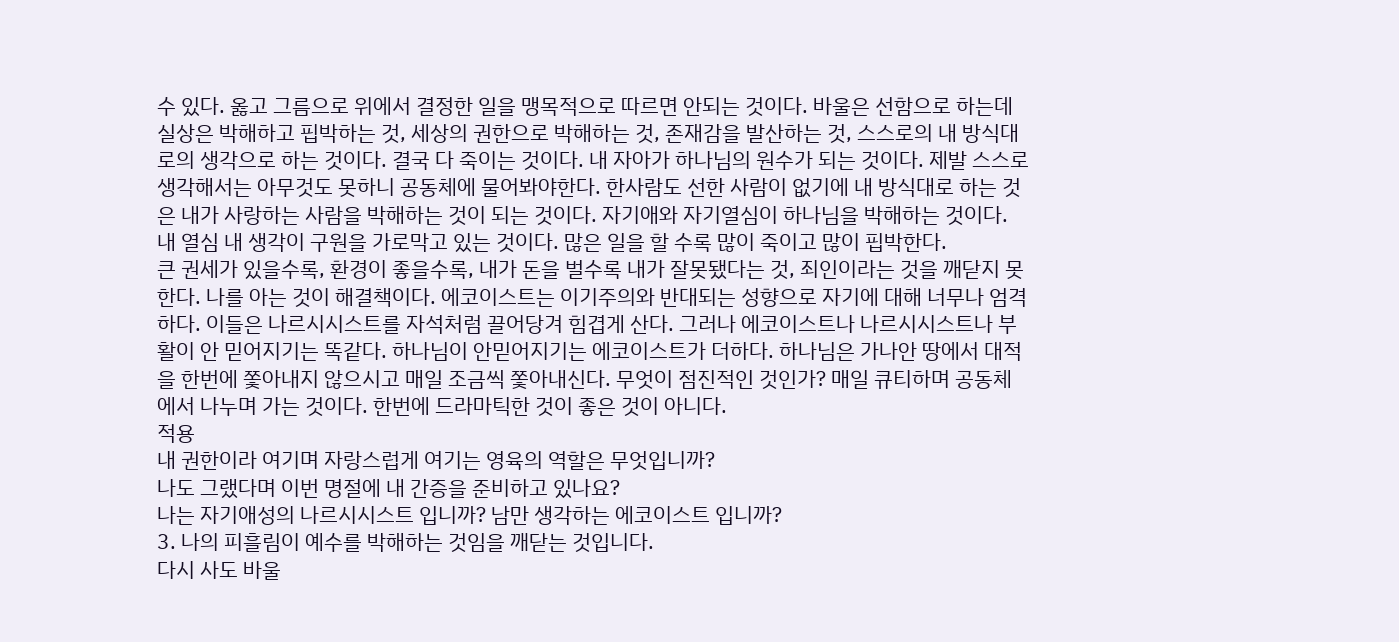수 있다. 옳고 그름으로 위에서 결정한 일을 맹목적으로 따르면 안되는 것이다. 바울은 선함으로 하는데 실상은 박해하고 핍박하는 것, 세상의 권한으로 박해하는 것, 존재감을 발산하는 것, 스스로의 내 방식대로의 생각으로 하는 것이다. 결국 다 죽이는 것이다. 내 자아가 하나님의 원수가 되는 것이다. 제발 스스로 생각해서는 아무것도 못하니 공동체에 물어봐야한다. 한사람도 선한 사람이 없기에 내 방식대로 하는 것은 내가 사랑하는 사람을 박해하는 것이 되는 것이다. 자기애와 자기열심이 하나님을 박해하는 것이다. 내 열심 내 생각이 구원을 가로막고 있는 것이다. 많은 일을 할 수록 많이 죽이고 많이 핍박한다.
큰 권세가 있을수록, 환경이 좋을수록, 내가 돈을 벌수록 내가 잘못됐다는 것, 죄인이라는 것을 깨닫지 못한다. 나를 아는 것이 해결책이다. 에코이스트는 이기주의와 반대되는 성향으로 자기에 대해 너무나 엄격하다. 이들은 나르시시스트를 자석처럼 끌어당겨 힘겹게 산다. 그러나 에코이스트나 나르시시스트나 부활이 안 믿어지기는 똑같다. 하나님이 안믿어지기는 에코이스트가 더하다. 하나님은 가나안 땅에서 대적을 한번에 쫓아내지 않으시고 매일 조금씩 쫓아내신다. 무엇이 점진적인 것인가? 매일 큐티하며 공동체에서 나누며 가는 것이다. 한번에 드라마틱한 것이 좋은 것이 아니다.
적용
내 권한이라 여기며 자랑스럽게 여기는 영육의 역할은 무엇입니까?
나도 그랬다며 이번 명절에 내 간증을 준비하고 있나요?
나는 자기애성의 나르시시스트 입니까? 남만 생각하는 에코이스트 입니까?
3. 나의 피흘림이 예수를 박해하는 것임을 깨닫는 것입니다.
다시 사도 바울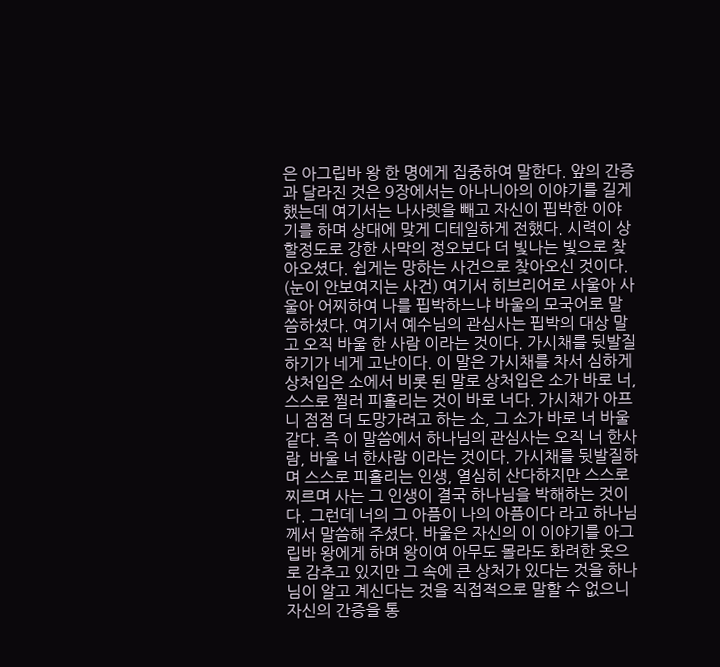은 아그립바 왕 한 명에게 집중하여 말한다. 앞의 간증과 달라진 것은 9장에서는 아나니아의 이야기를 길게 했는데 여기서는 나사렛을 빼고 자신이 핍박한 이야기를 하며 상대에 맞게 디테일하게 전했다. 시력이 상할정도로 강한 사막의 정오보다 더 빛나는 빛으로 찾아오셨다. 쉽게는 망하는 사건으로 찾아오신 것이다. (눈이 안보여지는 사건) 여기서 히브리어로 사울아 사울아 어찌하여 나를 핍박하느냐 바울의 모국어로 말씀하셨다. 여기서 예수님의 관심사는 핍박의 대상 말고 오직 바울 한 사람 이라는 것이다. 가시채를 뒷발질하기가 네게 고난이다. 이 말은 가시채를 차서 심하게 상처입은 소에서 비롯 된 말로 상처입은 소가 바로 너, 스스로 찔러 피흘리는 것이 바로 너다. 가시채가 아프니 점점 더 도망가려고 하는 소, 그 소가 바로 너 바울 같다. 즉 이 말씀에서 하나님의 관심사는 오직 너 한사람, 바울 너 한사람 이라는 것이다. 가시채를 뒷발질하며 스스로 피흘리는 인생, 열심히 산다하지만 스스로 찌르며 사는 그 인생이 결국 하나님을 박해하는 것이다. 그런데 너의 그 아픔이 나의 아픔이다 라고 하나님께서 말씀해 주셨다. 바울은 자신의 이 이야기를 아그립바 왕에게 하며 왕이여 아무도 몰라도 화려한 옷으로 감추고 있지만 그 속에 큰 상처가 있다는 것을 하나님이 알고 계신다는 것을 직접적으로 말할 수 없으니 자신의 간증을 통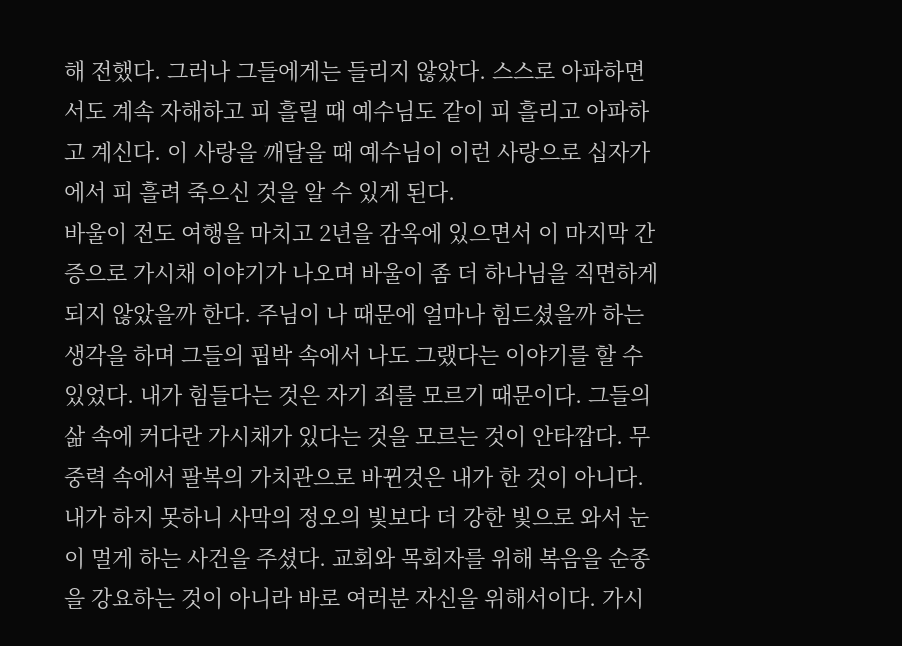해 전했다. 그러나 그들에게는 들리지 않았다. 스스로 아파하면서도 계속 자해하고 피 흘릴 때 예수님도 같이 피 흘리고 아파하고 계신다. 이 사랑을 깨달을 때 예수님이 이런 사랑으로 십자가에서 피 흘려 죽으신 것을 알 수 있게 된다.
바울이 전도 여행을 마치고 2년을 감옥에 있으면서 이 마지막 간증으로 가시채 이야기가 나오며 바울이 좀 더 하나님을 직면하게 되지 않았을까 한다. 주님이 나 때문에 얼마나 힘드셨을까 하는 생각을 하며 그들의 핍박 속에서 나도 그랬다는 이야기를 할 수 있었다. 내가 힘들다는 것은 자기 죄를 모르기 때문이다. 그들의 삶 속에 커다란 가시채가 있다는 것을 모르는 것이 안타깝다. 무중력 속에서 팔복의 가치관으로 바뀐것은 내가 한 것이 아니다. 내가 하지 못하니 사막의 정오의 빛보다 더 강한 빛으로 와서 눈이 멀게 하는 사건을 주셨다. 교회와 목회자를 위해 복음을 순종을 강요하는 것이 아니라 바로 여러분 자신을 위해서이다. 가시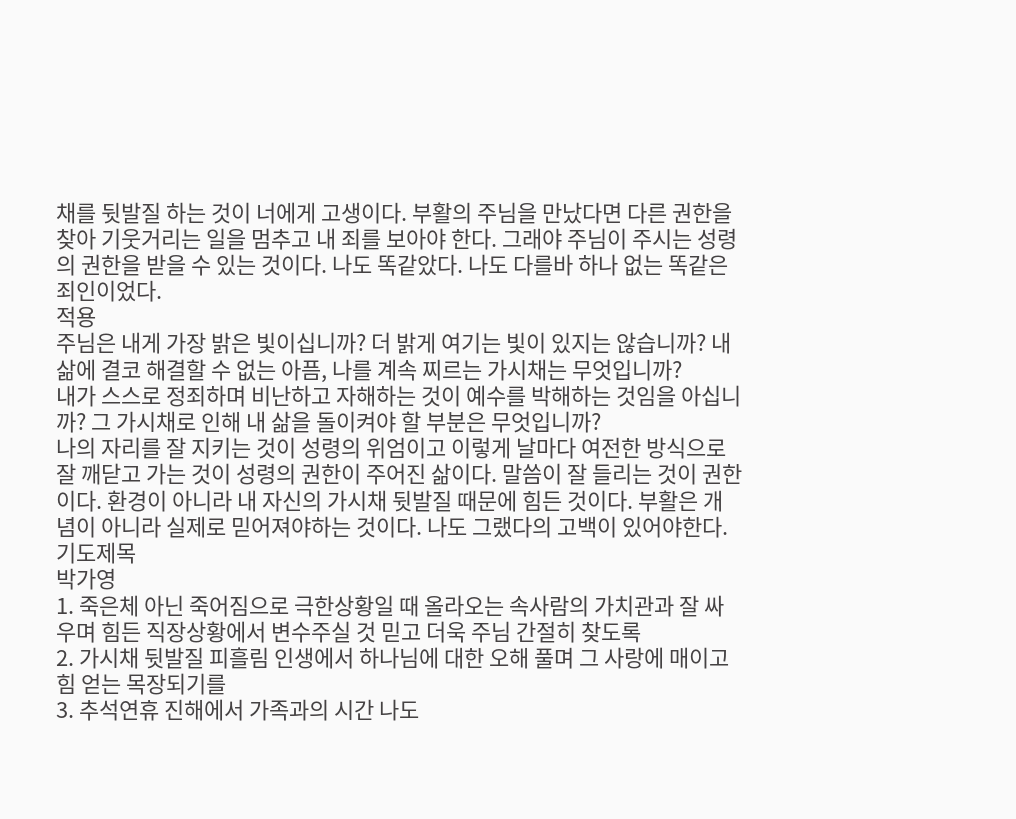채를 뒷발질 하는 것이 너에게 고생이다. 부활의 주님을 만났다면 다른 권한을 찾아 기웃거리는 일을 멈추고 내 죄를 보아야 한다. 그래야 주님이 주시는 성령의 권한을 받을 수 있는 것이다. 나도 똑같았다. 나도 다를바 하나 없는 똑같은 죄인이었다.
적용
주님은 내게 가장 밝은 빛이십니까? 더 밝게 여기는 빛이 있지는 않습니까? 내 삶에 결코 해결할 수 없는 아픔, 나를 계속 찌르는 가시채는 무엇입니까?
내가 스스로 정죄하며 비난하고 자해하는 것이 예수를 박해하는 것임을 아십니까? 그 가시채로 인해 내 삶을 돌이켜야 할 부분은 무엇입니까?
나의 자리를 잘 지키는 것이 성령의 위엄이고 이렇게 날마다 여전한 방식으로 잘 깨닫고 가는 것이 성령의 권한이 주어진 삶이다. 말씀이 잘 들리는 것이 권한이다. 환경이 아니라 내 자신의 가시채 뒷발질 때문에 힘든 것이다. 부활은 개념이 아니라 실제로 믿어져야하는 것이다. 나도 그랬다의 고백이 있어야한다.
기도제목
박가영
1. 죽은체 아닌 죽어짐으로 극한상황일 때 올라오는 속사람의 가치관과 잘 싸우며 힘든 직장상황에서 변수주실 것 믿고 더욱 주님 간절히 찾도록
2. 가시채 뒷발질 피흘림 인생에서 하나님에 대한 오해 풀며 그 사랑에 매이고 힘 얻는 목장되기를
3. 추석연휴 진해에서 가족과의 시간 나도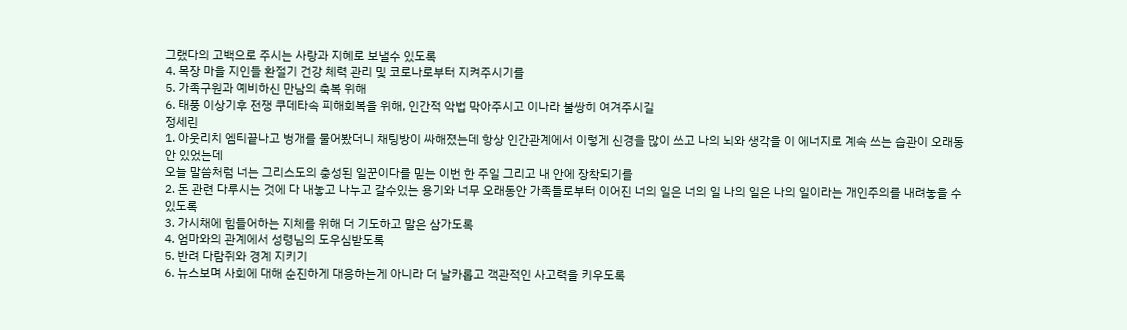그랬다의 고백으로 주시는 사랑과 지혜로 보낼수 있도록
4. 목장 마을 지인들 환절기 건강 체력 관리 및 코로나로부터 지켜주시기를
5. 가족구원과 예비하신 만남의 축복 위해
6. 태풍 이상기후 전쟁 쿠데타속 피해회복을 위해, 인간적 악법 막아주시고 이나라 불쌍히 여겨주시길
정세린
1. 아웃리치 엠티끝나고 벙개를 물어봤더니 채팅방이 싸해졌는데 항상 인간관계에서 이렇게 신경을 많이 쓰고 나의 뇌와 생각을 이 에너지로 계속 쓰는 습관이 오래동안 있었는데
오늘 말씀처럼 너는 그리스도의 충성된 일꾼이다를 믿는 이번 한 주일 그리고 내 안에 장착되기를
2. 돈 관련 다루시는 것에 다 내놓고 나누고 갈수있는 용기와 너무 오래동안 가족들로부터 이어진 너의 일은 너의 일 나의 일은 나의 일이라는 개인주의를 내려놓을 수 있도록
3. 가시채에 힘들어하는 지체를 위해 더 기도하고 말은 삼가도록
4. 엄마와의 관계에서 성령님의 도우심받도록
5. 반려 다람쥐와 경계 지키기
6. 뉴스보며 사회에 대해 순진하게 대응하는게 아니라 더 날카롭고 객관적인 사고력을 키우도록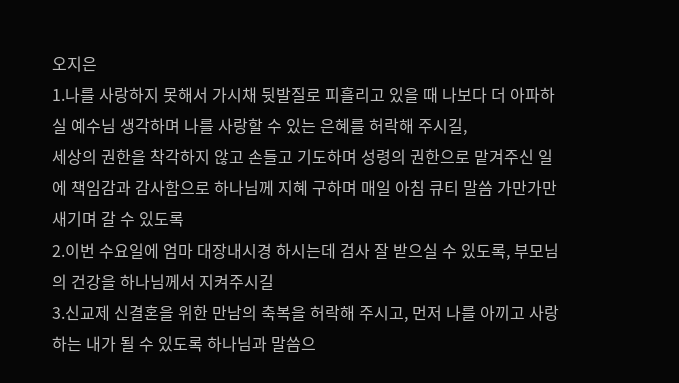오지은
1.나를 사랑하지 못해서 가시채 뒷발질로 피흘리고 있을 때 나보다 더 아파하실 예수님 생각하며 나를 사랑할 수 있는 은혜를 허락해 주시길,
세상의 권한을 착각하지 않고 손들고 기도하며 성령의 권한으로 맡겨주신 일에 책임감과 감사함으로 하나님께 지혜 구하며 매일 아침 큐티 말씀 가만가만 새기며 갈 수 있도록
2.이번 수요일에 엄마 대장내시경 하시는데 검사 잘 받으실 수 있도록, 부모님의 건강을 하나님께서 지켜주시길
3.신교제 신결혼을 위한 만남의 축복을 허락해 주시고, 먼저 나를 아끼고 사랑하는 내가 될 수 있도록 하나님과 말씀으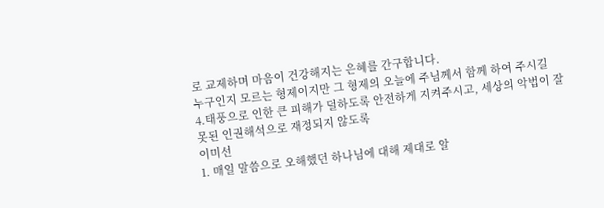로 교제하며 마음이 건강해지는 은혜를 간구합니다.
누구인지 모르는 형제이지만 그 형제의 오늘에 주님께서 함께 하여 주시길
4.태풍으로 인한 큰 피해가 덜하도록 안전하게 지켜주시고, 세상의 악법이 잘못된 인권해석으로 재정되지 않도록
이미선
1. 매일 말씀으로 오해했던 하나님에 대해 제대로 알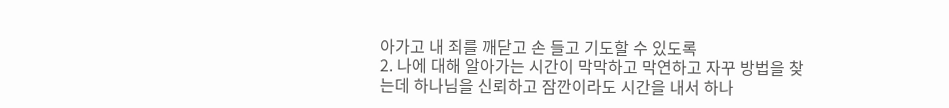아가고 내 죄를 깨닫고 손 들고 기도할 수 있도록
2. 나에 대해 알아가는 시간이 막막하고 막연하고 자꾸 방법을 찾는데 하나님을 신뢰하고 잠깐이라도 시간을 내서 하나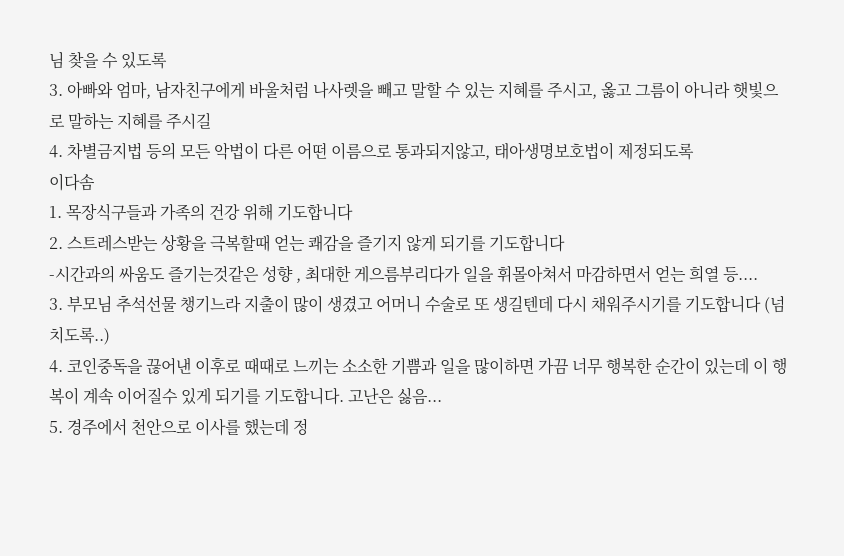님 찾을 수 있도록
3. 아빠와 엄마, 남자친구에게 바울처럼 나사렛을 빼고 말할 수 있는 지혜를 주시고, 옳고 그름이 아니라 햇빛으로 말하는 지혜를 주시길
4. 차별금지법 등의 모든 악법이 다른 어떤 이름으로 통과되지않고, 태아생명보호법이 제정되도록
이다솜
1. 목장식구들과 가족의 건강 위해 기도합니다
2. 스트레스받는 상황을 극복할때 얻는 쾌감을 즐기지 않게 되기를 기도합니다
-시간과의 싸움도 즐기는것같은 성향 , 최대한 게으름부리다가 일을 휘몰아쳐서 마감하면서 얻는 희열 등....
3. 부모님 추석선물 챙기느라 지출이 많이 생겼고 어머니 수술로 또 생길텐데 다시 채워주시기를 기도합니다 (넘치도록..)
4. 코인중독을 끊어낸 이후로 때때로 느끼는 소소한 기쁨과 일을 많이하면 가끔 너무 행복한 순간이 있는데 이 행복이 계속 이어질수 있게 되기를 기도합니다. 고난은 싫음...
5. 경주에서 천안으로 이사를 했는데 정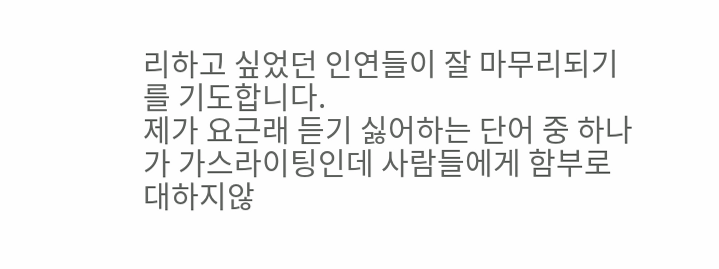리하고 싶었던 인연들이 잘 마무리되기를 기도합니다.
제가 요근래 듣기 싫어하는 단어 중 하나가 가스라이팅인데 사람들에게 함부로 대하지않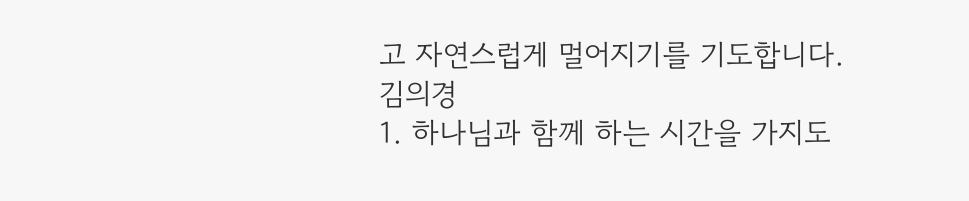고 자연스럽게 멀어지기를 기도합니다.
김의경
1. 하나님과 함께 하는 시간을 가지도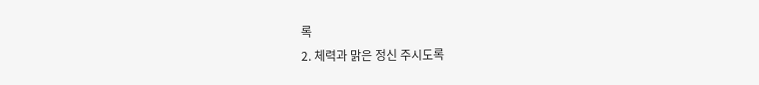록
2. 체력과 맑은 정신 주시도록